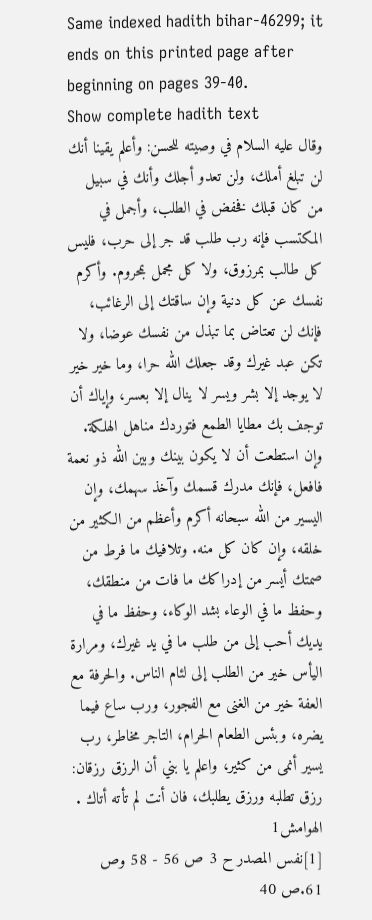Same indexed hadith bihar-46299; it ends on this printed page after beginning on pages 39-40.
Show complete hadith text
وقال عليه السلام في وصيته للحسن: وأعلم يقينا أنك لن تبلغ أملك، ولن تعدو أجلك وأنك في سبيل من كان قبلك فخفض في الطلب، وأجمل في المكتسب فإنه رب طلب قد جر إلى حرب، فليس كل طالب بمرزوق، ولا كل مجمل بمحروم. وأكرم نفسك عن كل دنية وإن ساقتك إلى الرغائب، فإنك لن تعتاض بما تبذل من نفسك عوضا، ولا تكن عبد غيرك وقد جعلك الله حرا، وما خير خير لا يوجد إلا بشر ويسر لا ينال إلا بعسر، وإياك أن توجف بك مطايا الطمع فتوردك مناهل الهلكة. وإن استطعت أن لا يكون بينك وبين الله ذو نعمة فافعل، فإنك مدرك قسمك وآخذ سهمك، وإن اليسير من الله سبحانه أكرم وأعظم من الكثير من خلقه، وإن كان كل منه. وتلافيك ما فرط من صمتك أيسر من إدراكك ما فات من منطقك، وحفظ ما في الوعاء بشد الوكاء، وحفظ ما في يديك أحب إلى من طلب ما في يد غيرك، ومرارة اليأس خير من الطلب إلى لئام الناس. والحرفة مع العفة خير من الغنى مع الفجور، ورب ساع فيما يضره، وبئس الطعام الحرام، التاجر مخاطر، رب يسير أنمى من كثير، واعلم يا بني أن الرزق رزقان: رزق تطلبه ورزق يطلبك، فان أنت لم تأته أتاك .
الهوامش1
[1]نفس المصدر ح 3 ص 56 - 58 وص 61.ص 40